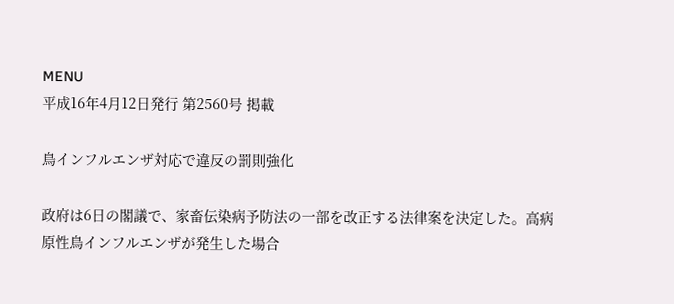MENU
平成16年4月12日発行 第2560号 掲載

鳥インフルエンザ対応で違反の罰則強化

政府は6日の閣議で、家畜伝染病予防法の一部を改正する法律案を決定した。高病原性鳥インフルエンザが発生した場合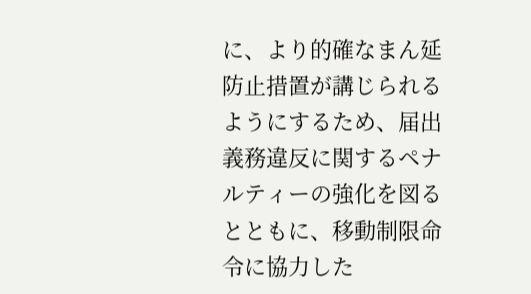に、より的確なまん延防止措置が講じられるようにするため、届出義務違反に関するペナルティーの強化を図るとともに、移動制限命令に協力した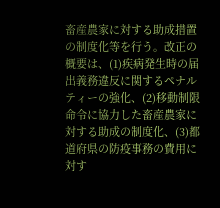畜産農家に対する助成措置の制度化等を行う。改正の概要は、(1)疾病発生時の届出義務違反に関するペナルティーの強化、(2)移動制限命令に協力した畜産農家に対する助成の制度化、(3)都道府県の防疫事務の費用に対す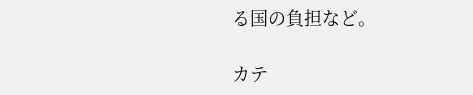る国の負担など。

カテ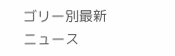ゴリー別最新ニュース